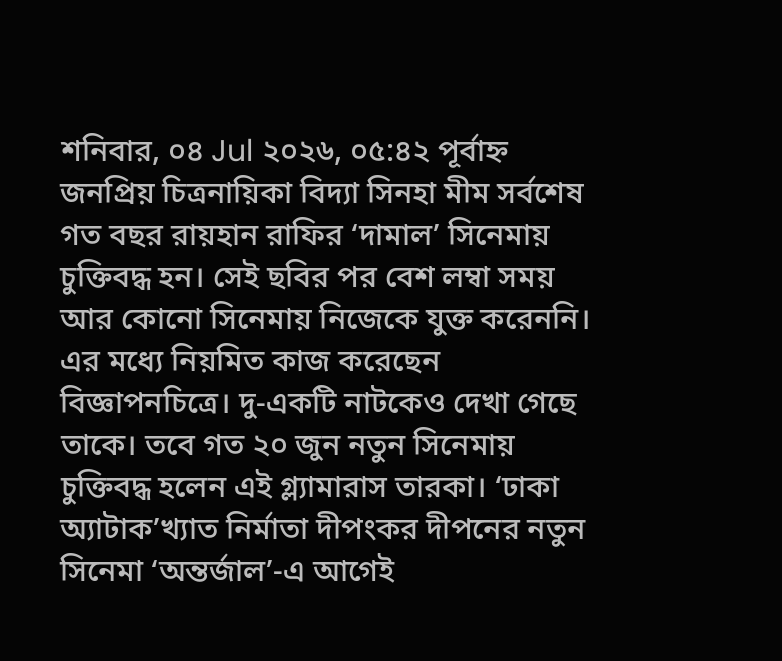শনিবার, ০৪ Jul ২০২৬, ০৫:৪২ পূর্বাহ্ন
জনপ্রিয় চিত্রনায়িকা বিদ্যা সিনহা মীম সর্বশেষ গত বছর রায়হান রাফির ‘দামাল’ সিনেমায় চুক্তিবদ্ধ হন। সেই ছবির পর বেশ লম্বা সময় আর কোনো সিনেমায় নিজেকে যুক্ত করেননি। এর মধ্যে নিয়মিত কাজ করেছেন বিজ্ঞাপনচিত্রে। দু-একটি নাটকেও দেখা গেছে তাকে। তবে গত ২০ জুন নতুন সিনেমায় চুক্তিবদ্ধ হলেন এই গ্ল্যামারাস তারকা। ‘ঢাকা অ্যাটাক’খ্যাত নির্মাতা দীপংকর দীপনের নতুন সিনেমা ‘অন্তর্জাল’-এ আগেই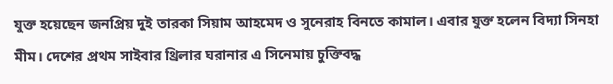যুক্ত হয়েছেন জনপ্রিয় দুই তারকা সিয়াম আহমেদ ও সুনেরাহ বিনতে কামাল। এবার যুক্ত হলেন বিদ্যা সিনহা মীম। দেশের প্রথম সাইবার থ্রিলার ঘরানার এ সিনেমায় চুক্তিবদ্ধ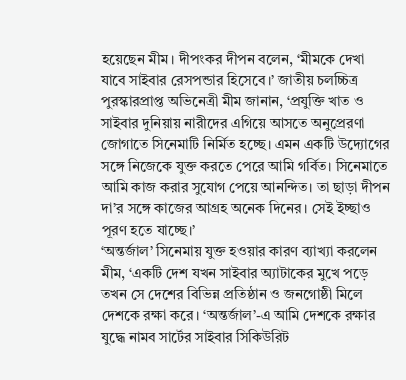হয়েছেন মীম। দীপংকর দীপন বলেন, ‘মীমকে দেখা যাবে সাইবার রেসপন্ডার হিসেবে।’ জাতীয় চলচ্চিত্র পুরস্কারপ্রাপ্ত অভিনেত্রী মীম জানান, ‘প্রযুক্তি খাত ও সাইবার দুনিয়ায় নারীদের এগিয়ে আসতে অনুপ্রেরণা জোগাতে সিনেমাটি নির্মিত হচ্ছে। এমন একটি উদ্যোগের সঙ্গে নিজেকে যুক্ত করতে পেরে আমি গর্বিত। সিনেমাতে আমি কাজ করার সুযোগ পেয়ে আনন্দিত। তা ছাড়া দীপন দা’র সঙ্গে কাজের আগ্রহ অনেক দিনের। সেই ইচ্ছাও পূরণ হতে যাচ্ছে।’
‘অন্তর্জাল’ সিনেমায় যুক্ত হওয়ার কারণ ব্যাখ্যা করলেন মীম, ‘একটি দেশ যখন সাইবার অ্যাটাকের মুখে পড়ে তখন সে দেশের বিভিন্ন প্রতিষ্ঠান ও জনগোষ্ঠী মিলে দেশকে রক্ষা করে। ‘অন্তর্জাল’-এ আমি দেশকে রক্ষার যুদ্ধে নামব সার্টের সাইবার সিকিউরিট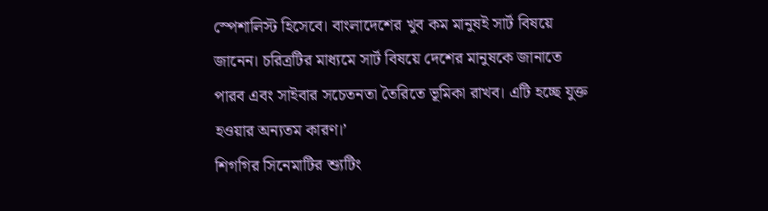স্পেশালিস্ট হিসেবে। বাংলাদেশের খুব কম মানুষই সার্ট বিষয়ে জানেন। চরিত্রটির মাধ্যমে সার্ট বিষয়ে দেশের মানুষকে জানাতে পারব এবং সাইবার সচেতনতা তৈরিতে ভূমিকা রাখব। এটি হচ্ছে যুক্ত হওয়ার অন্যতম কারণ।’
শিগগির সিনেমাটির শ্যুটিং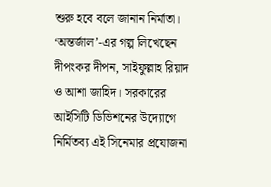শুরু হবে বলে জানান নির্মাতা। ‘অন্তর্জাল’-এর গল্প লিখেছেন দীপংকর দীপন, সাইফুল্লাহ রিয়াদ ও আশা জাহিদ। সরকারের আইসিটি ডিভিশনের উদ্যোগে নির্মিতব্য এই সিনেমার প্রযোজনা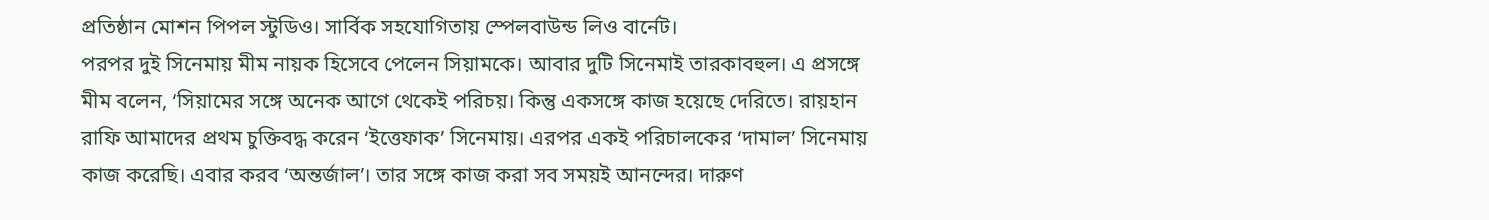প্রতিষ্ঠান মোশন পিপল স্টুডিও। সার্বিক সহযোগিতায় স্পেলবাউন্ড লিও বার্নেট।
পরপর দুই সিনেমায় মীম নায়ক হিসেবে পেলেন সিয়ামকে। আবার দুটি সিনেমাই তারকাবহুল। এ প্রসঙ্গে মীম বলেন, ‘সিয়ামের সঙ্গে অনেক আগে থেকেই পরিচয়। কিন্তু একসঙ্গে কাজ হয়েছে দেরিতে। রায়হান রাফি আমাদের প্রথম চুক্তিবদ্ধ করেন ‘ইত্তেফাক’ সিনেমায়। এরপর একই পরিচালকের ‘দামাল’ সিনেমায় কাজ করেছি। এবার করব ‘অন্তর্জাল’। তার সঙ্গে কাজ করা সব সময়ই আনন্দের। দারুণ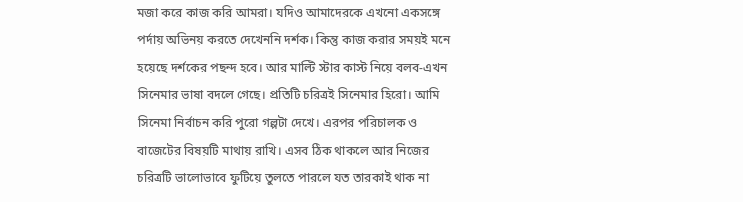মজা করে কাজ করি আমরা। যদিও আমাদেরকে এখনো একসঙ্গে পর্দায় অভিনয় করতে দেখেননি দর্শক। কিন্তু কাজ করার সময়ই মনে হয়েছে দর্শকের পছন্দ হবে। আর মাল্টি স্টার কাস্ট নিয়ে বলব-এখন সিনেমার ভাষা বদলে গেছে। প্রতিটি চরিত্রই সিনেমার হিরো। আমি সিনেমা নির্বাচন করি পুরো গল্পটা দেখে। এরপর পরিচালক ও বাজেটের বিষয়টি মাথায় রাখি। এসব ঠিক থাকলে আর নিজের চরিত্রটি ভালোভাবে ফুটিয়ে তুলতে পারলে যত তারকাই থাক না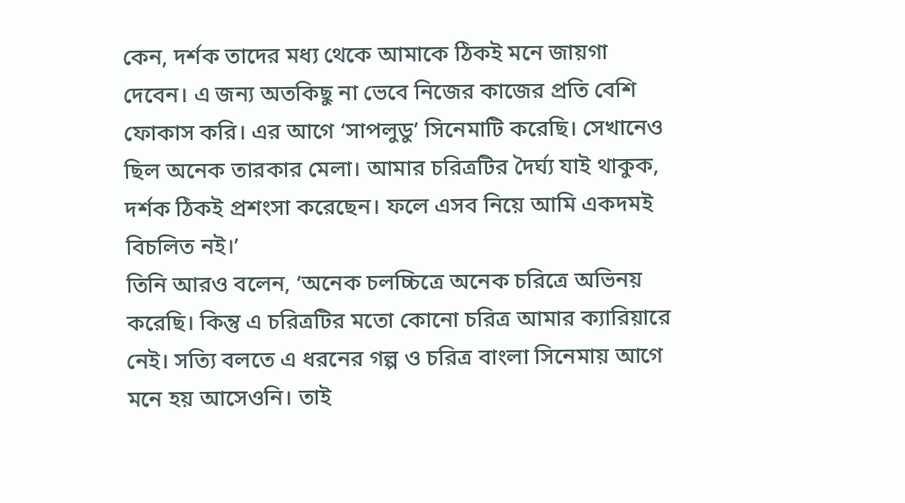কেন, দর্শক তাদের মধ্য থেকে আমাকে ঠিকই মনে জায়গা দেবেন। এ জন্য অতকিছু না ভেবে নিজের কাজের প্রতি বেশি ফোকাস করি। এর আগে ‘সাপলুডু’ সিনেমাটি করেছি। সেখানেও ছিল অনেক তারকার মেলা। আমার চরিত্রটির দৈর্ঘ্য যাই থাকুক, দর্শক ঠিকই প্রশংসা করেছেন। ফলে এসব নিয়ে আমি একদমই বিচলিত নই।’
তিনি আরও বলেন, ‘অনেক চলচ্চিত্রে অনেক চরিত্রে অভিনয় করেছি। কিন্তু এ চরিত্রটির মতো কোনো চরিত্র আমার ক্যারিয়ারে নেই। সত্যি বলতে এ ধরনের গল্প ও চরিত্র বাংলা সিনেমায় আগে মনে হয় আসেওনি। তাই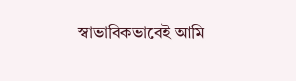স্বাভাবিকভাবেই আমি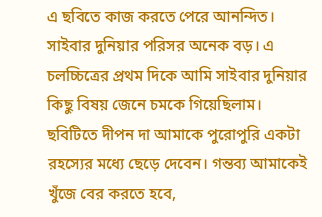এ ছবিতে কাজ করতে পেরে আনন্দিত। সাইবার দুনিয়ার পরিসর অনেক বড়। এ চলচ্চিত্রের প্রথম দিকে আমি সাইবার দুনিয়ার কিছু বিষয় জেনে চমকে গিয়েছিলাম। ছবিটিতে দীপন দা আমাকে পুরোপুরি একটা রহস্যের মধ্যে ছেড়ে দেবেন। গন্তব্য আমাকেই খুঁজে বের করতে হবে,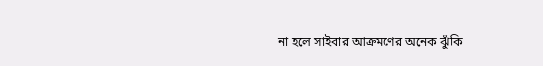না হলে সাইবার আক্রমণের অনেক ঝুঁকি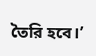তৈরি হবে।’